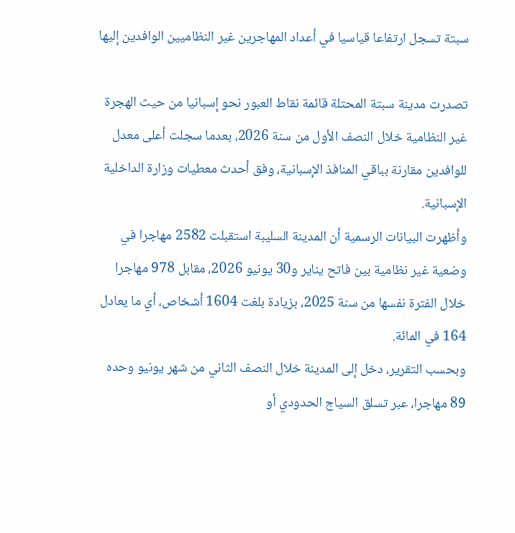سبتة تسجل ارتفاعا قياسيا في أعداد المهاجرين غير النظاميين الوافدين إليها

تصدرت مدينة سبتة المحتلة قائمة نقاط العبور نحو إسبانيا من حيث الهجرة غير النظامية خلال النصف الأول من سنة 2026، بعدما سجلت أعلى معدل للوافدين مقارنة بباقي المنافذ الإسبانية، وفق أحدث معطيات وزارة الداخلية الإسبانية.
وأظهرت البيانات الرسمية أن المدينة السليبة استقبلت 2582 مهاجرا في وضعية غير نظامية بين فاتح يناير و30 يونيو 2026، مقابل 978 مهاجرا خلال الفترة نفسها من سنة 2025، بزيادة بلغت 1604 أشخاص، أي ما يعادل 164 في المائة.
وبحسب التقرير، دخل إلى المدينة خلال النصف الثاني من شهر يونيو وحده 89 مهاجرا، عبر تسلق السياج الحدودي أو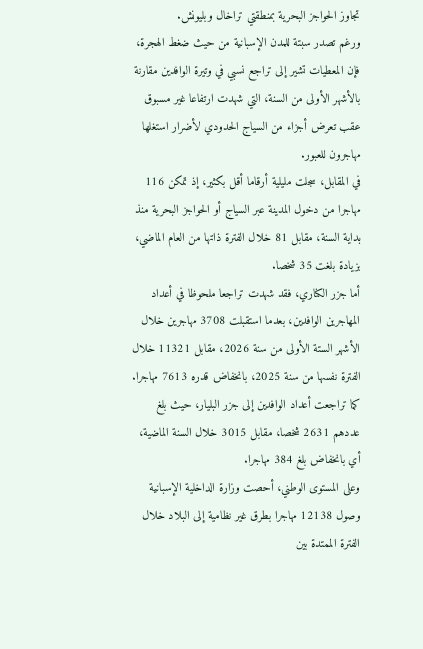تجاوز الحواجز البحرية بمنطقتي تراخال وبليونش.
ورغم تصدر سبتة للمدن الإسبانية من حيث ضغط الهجرة، فإن المعطيات تشير إلى تراجع نسبي في وتيرة الوافدين مقارنة بالأشهر الأولى من السنة، التي شهدت ارتفاعا غير مسبوق عقب تعرض أجزاء من السياج الحدودي لأضرار استغلها مهاجرون للعبور.
في المقابل، سجلت مليلية أرقاما أقل بكثير، إذ تمكن 116 مهاجرا من دخول المدينة عبر السياج أو الحواجز البحرية منذ بداية السنة، مقابل 81 خلال الفترة ذاتها من العام الماضي، بزيادة بلغت 35 شخصا.
أما جزر الكناري، فقد شهدت تراجعا ملحوظا في أعداد المهاجرين الوافدين، بعدما استقبلت 3708 مهاجرين خلال الأشهر الستة الأولى من سنة 2026، مقابل 11321 خلال الفترة نفسها من سنة 2025، بانخفاض قدره 7613 مهاجرا.
كما تراجعت أعداد الوافدين إلى جزر البليار، حيث بلغ عددهم 2631 شخصا، مقابل 3015 خلال السنة الماضية، أي بانخفاض بلغ 384 مهاجرا.
وعلى المستوى الوطني، أحصت وزارة الداخلية الإسبانية وصول 12138 مهاجرا بطرق غير نظامية إلى البلاد خلال الفترة الممتدة بين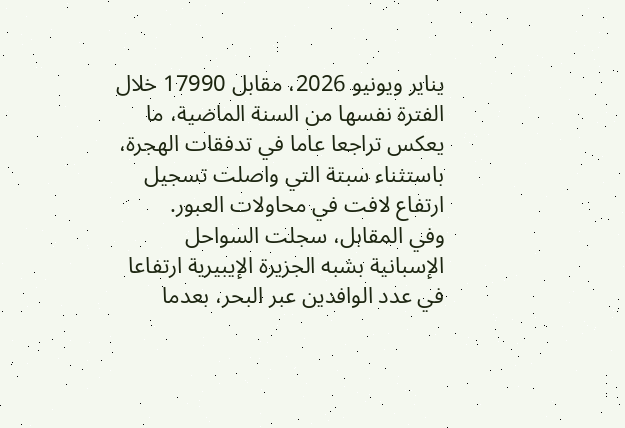يناير ويونيو 2026، مقابل 17990 خلال الفترة نفسها من السنة الماضية، ما يعكس تراجعا عاما في تدفقات الهجرة، باستثناء سبتة التي واصلت تسجيل ارتفاع لافت في محاولات العبور.
وفي المقابل، سجلت السواحل الإسبانية بشبه الجزيرة الإيبيرية ارتفاعا في عدد الوافدين عبر البحر، بعدما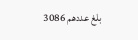بلغ عددهم 3086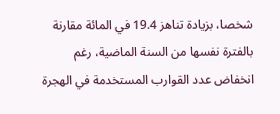شخصا، بزيادة تناهز 19.4 في المائة مقارنة بالفترة نفسها من السنة الماضية، رغم انخفاض عدد القوارب المستخدمة في الهجرة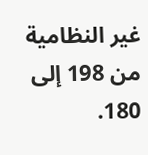غير النظامية من 198 إلى 180.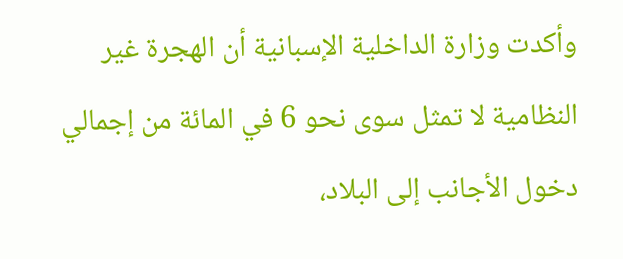وأكدت وزارة الداخلية الإسبانية أن الهجرة غير النظامية لا تمثل سوى نحو 6 في المائة من إجمالي دخول الأجانب إلى البلاد،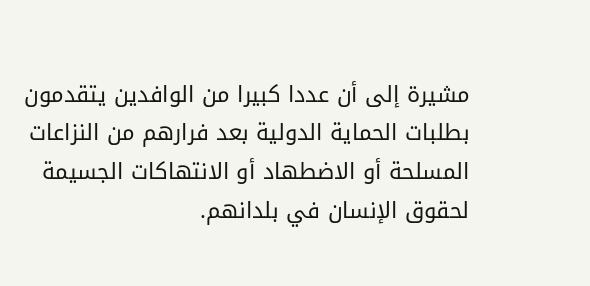مشيرة إلى أن عددا كبيرا من الوافدين يتقدمون بطلبات الحماية الدولية بعد فرارهم من النزاعات المسلحة أو الاضطهاد أو الانتهاكات الجسيمة لحقوق الإنسان في بلدانهم.